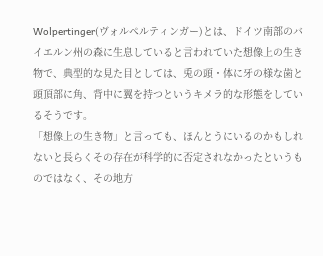Wolpertinger(ヴォルペルティンガー)とは、ドイツ南部のバイエルン州の森に生息していると言われていた想像上の生き物で、典型的な見た目としては、兎の頭・体に牙の様な歯と頭頂部に角、背中に翼を持つというキメラ的な形態をしているそうです。
「想像上の生き物」と言っても、ほんとうにいるのかもしれないと長らくその存在が科学的に否定されなかったというものではなく、その地方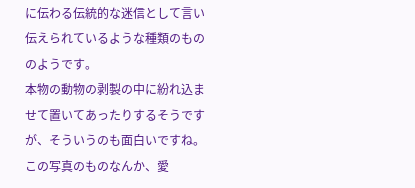に伝わる伝統的な迷信として言い伝えられているような種類のもののようです。
本物の動物の剥製の中に紛れ込ませて置いてあったりするそうですが、そういうのも面白いですね。この写真のものなんか、愛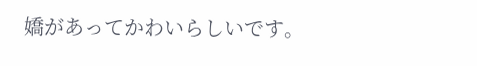嬌があってかわいらしいです。